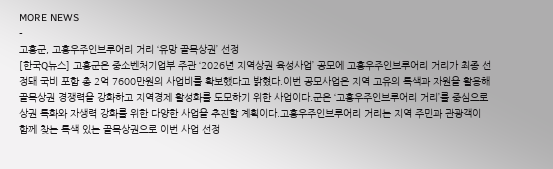MORE NEWS
-
고흥군, 고흥우주인브루어리 거리 ‘유망 골목상권’ 선정
[한국Q뉴스] 고흥군은 중소벤처기업부 주관 ‘2026년 지역상권 육성사업’ 공모에 고흥우주인브루어리 거리가 최종 선정돼 국비 포함 총 2억 7600만원의 사업비를 확보했다고 밝혔다.이번 공모사업은 지역 고유의 특색과 자원을 활용해 골목상권 경쟁력을 강화하고 지역경제 활성화를 도모하기 위한 사업이다.군은 ‘고흥우주인브루어리 거리’를 중심으로 상권 특화와 자생력 강화를 위한 다양한 사업을 추진할 계획이다.고흥우주인브루어리 거리는 지역 주민과 관광객이 함께 찾는 특색 있는 골목상권으로 이번 사업 선정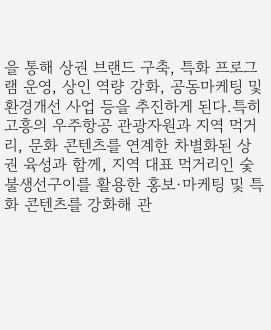을 통해 상권 브랜드 구축, 특화 프로그램 운영, 상인 역량 강화, 공동마케팅 및 환경개선 사업 등을 추진하게 된다.특히 고흥의 우주항공 관광자원과 지역 먹거리, 문화 콘텐츠를 연계한 차별화된 상권 육성과 함께, 지역 대표 먹거리인 숯불생선구이를 활용한 홍보·마케팅 및 특화 콘텐츠를 강화해 관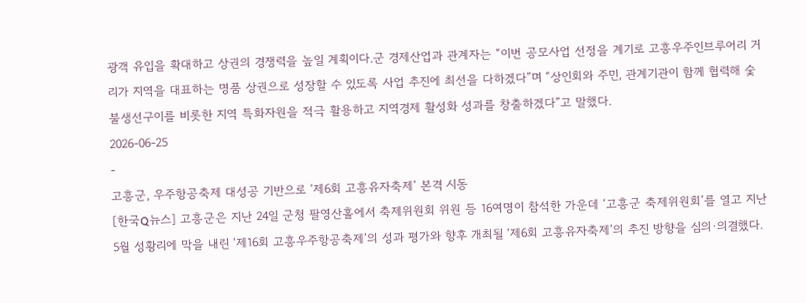광객 유입을 확대하고 상권의 경쟁력을 높일 계획이다.군 경제산업과 관계자는 “이번 공모사업 선정을 계기로 고흥우주인브루어리 거리가 지역을 대표하는 명품 상권으로 성장할 수 있도록 사업 추진에 최선을 다하겠다”며 “상인회와 주민, 관계기관이 함께 협력해 숯불생선구이를 비롯한 지역 특화자원을 적극 활용하고 지역경제 활성화 성과를 창출하겠다”고 말했다.
2026-06-25
-
고흥군, 우주항공축제 대성공 기반으로 ‘제6회 고흥유자축제’ 본격 시동
[한국Q뉴스] 고흥군은 지난 24일 군청 팔영산홀에서 축제위원회 위원 등 16여명이 참석한 가운데 ‘고흥군 축제위원회’를 열고 지난 5월 성황리에 막을 내린 ‘제16회 고흥우주항공축제’의 성과 평가와 향후 개최될 ‘제6회 고흥유자축제’의 추진 방향을 심의·의결했다.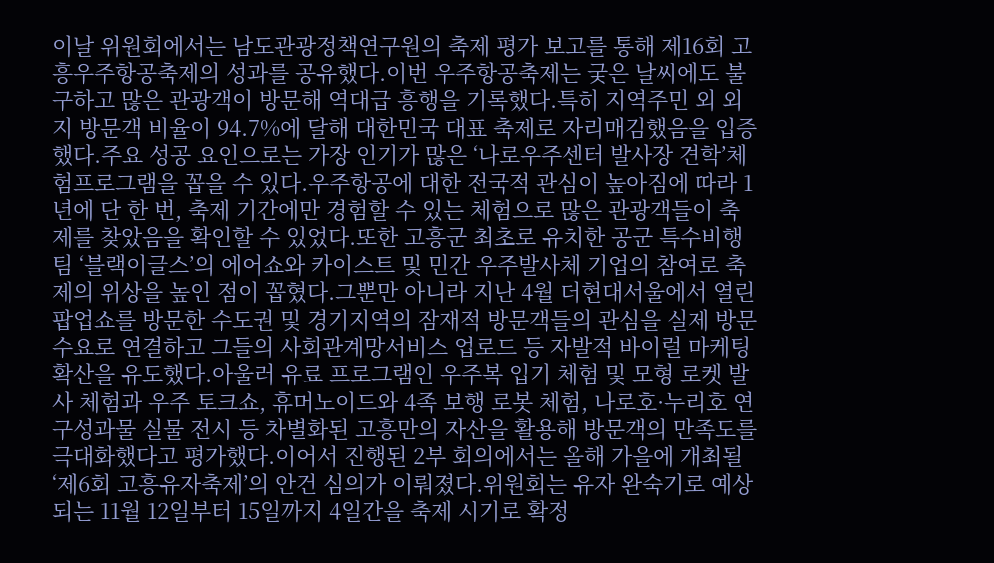이날 위원회에서는 남도관광정책연구원의 축제 평가 보고를 통해 제16회 고흥우주항공축제의 성과를 공유했다.이번 우주항공축제는 궂은 날씨에도 불구하고 많은 관광객이 방문해 역대급 흥행을 기록했다.특히 지역주민 외 외지 방문객 비율이 94.7%에 달해 대한민국 대표 축제로 자리매김했음을 입증했다.주요 성공 요인으로는 가장 인기가 많은 ‘나로우주센터 발사장 견학’체험프로그램을 꼽을 수 있다.우주항공에 대한 전국적 관심이 높아짐에 따라 1년에 단 한 번, 축제 기간에만 경험할 수 있는 체험으로 많은 관광객들이 축제를 찾았음을 확인할 수 있었다.또한 고흥군 최초로 유치한 공군 특수비행팀 ‘블랙이글스’의 에어쇼와 카이스트 및 민간 우주발사체 기업의 참여로 축제의 위상을 높인 점이 꼽혔다.그뿐만 아니라 지난 4월 더현대서울에서 열린 팝업쇼를 방문한 수도권 및 경기지역의 잠재적 방문객들의 관심을 실제 방문 수요로 연결하고 그들의 사회관계망서비스 업로드 등 자발적 바이럴 마케팅 확산을 유도했다.아울러 유료 프로그램인 우주복 입기 체험 및 모형 로켓 발사 체험과 우주 토크쇼, 휴머노이드와 4족 보행 로봇 체험, 나로호·누리호 연구성과물 실물 전시 등 차별화된 고흥만의 자산을 활용해 방문객의 만족도를 극대화했다고 평가했다.이어서 진행된 2부 회의에서는 올해 가을에 개최될 ‘제6회 고흥유자축제’의 안건 심의가 이뤄졌다.위원회는 유자 완숙기로 예상되는 11월 12일부터 15일까지 4일간을 축제 시기로 확정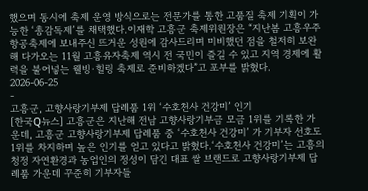했으며 동시에 축제 운영 방식으로는 전문가를 통한 고품질 축제 기획이 가능한 ‘총감독제’를 채택했다.이재학 고흥군 축제위원장은 “지난봄 고흥우주항공축제에 보내주신 뜨거운 성원에 감사드리며 미비했던 점을 철저히 보완해 다가오는 11월 고흥유자축제 역시 전 국민이 즐길 수 있고 지역 경제에 활력을 불어넣는 웰빙·힐링 축제로 준비하겠다”고 포부를 밝혔다.
2026-06-25
-
고흥군, 고향사랑기부제 답례품 1위 ‘수호천사 건강미’ 인기
[한국Q뉴스] 고흥군은 지난해 전남 고향사랑기부금 모금 1위를 기록한 가운데, 고흥군 고향사랑기부제 답례품 중 ‘수호천사 건강미’ 가 기부자 선호도 1위를 차지하며 높은 인기를 얻고 있다고 밝혔다.‘수호천사 건강미’는 고흥의 청정 자연환경과 농업인의 정성이 담긴 대표 쌀 브랜드로 고향사랑기부제 답례품 가운데 꾸준히 기부자들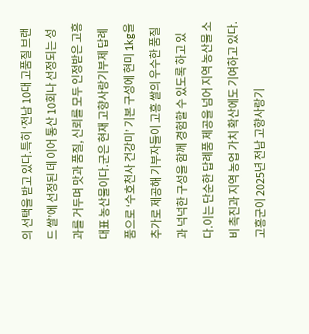의 선택을 받고 있다.특히 ‘전남 10대 고품질 브랜드 쌀’에 선정된 데 이어 통산 10회나 선정되는 성과를 거두며 맛과 품질, 신뢰를 모두 인정받은 고흥 대표 농산물이다.군은 현재 고향사랑기부제 답례품으로 ‘수호천사 건강미’ 기본 구성에 현미 1kg을 추가로 제공해 기부자들이 고흥 쌀의 우수한 품질과 넉넉한 구성을 함께 경험할 수 있도록 하고 있다.이는 단순한 답례품 제공을 넘어 지역 농산물 소비 촉진과 지역 농업 가치 확산에도 기여하고 있다.고흥군이 2025년 전남 고향사랑기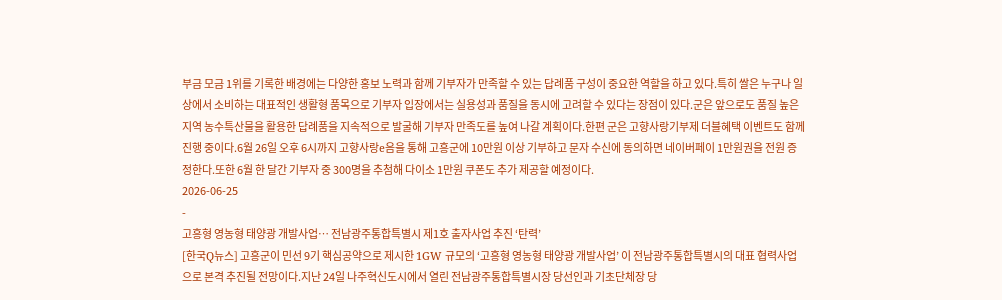부금 모금 1위를 기록한 배경에는 다양한 홍보 노력과 함께 기부자가 만족할 수 있는 답례품 구성이 중요한 역할을 하고 있다.특히 쌀은 누구나 일상에서 소비하는 대표적인 생활형 품목으로 기부자 입장에서는 실용성과 품질을 동시에 고려할 수 있다는 장점이 있다.군은 앞으로도 품질 높은 지역 농수특산물을 활용한 답례품을 지속적으로 발굴해 기부자 만족도를 높여 나갈 계획이다.한편 군은 고향사랑기부제 더블혜택 이벤트도 함께 진행 중이다.6월 26일 오후 6시까지 고향사랑e음을 통해 고흥군에 10만원 이상 기부하고 문자 수신에 동의하면 네이버페이 1만원권을 전원 증정한다.또한 6월 한 달간 기부자 중 300명을 추첨해 다이소 1만원 쿠폰도 추가 제공할 예정이다.
2026-06-25
-
고흥형 영농형 태양광 개발사업… 전남광주통합특별시 제1호 출자사업 추진 ‘탄력’
[한국Q뉴스] 고흥군이 민선 9기 핵심공약으로 제시한 1GW 규모의 ‘고흥형 영농형 태양광 개발사업’ 이 전남광주통합특별시의 대표 협력사업으로 본격 추진될 전망이다.지난 24일 나주혁신도시에서 열린 전남광주통합특별시장 당선인과 기초단체장 당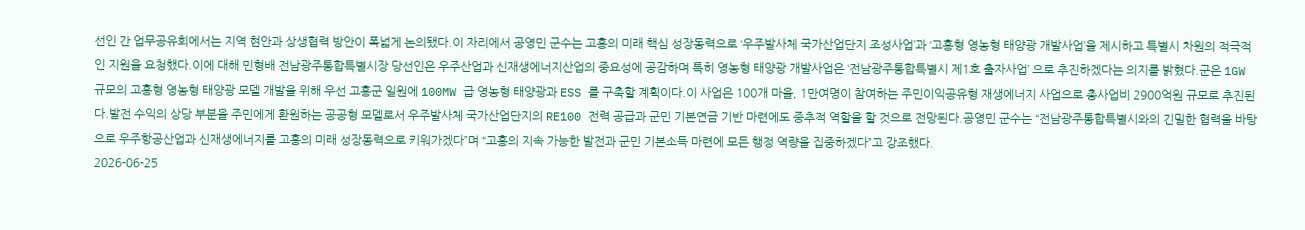선인 간 업무공유회에서는 지역 현안과 상생협력 방안이 폭넓게 논의됐다.이 자리에서 공영민 군수는 고흥의 미래 핵심 성장동력으로 ‘우주발사체 국가산업단지 조성사업’과 ‘고흥형 영농형 태양광 개발사업’을 제시하고 특별시 차원의 적극적인 지원을 요청했다.이에 대해 민형배 전남광주통합특별시장 당선인은 우주산업과 신재생에너지산업의 중요성에 공감하며 특히 영농형 태양광 개발사업은 ‘전남광주통합특별시 제1호 출자사업’ 으로 추진하겠다는 의지를 밝혔다.군은 1GW 규모의 고흥형 영농형 태양광 모델 개발을 위해 우선 고흥군 일원에 100MW 급 영농형 태양광과 ESS 를 구축할 계획이다.이 사업은 100개 마을, 1만여명이 참여하는 주민이익공유형 재생에너지 사업으로 총사업비 2900억원 규모로 추진된다.발전 수익의 상당 부분을 주민에게 환원하는 공공형 모델로서 우주발사체 국가산업단지의 RE100 전력 공급과 군민 기본연금 기반 마련에도 중추적 역할을 할 것으로 전망된다.공영민 군수는 “전남광주통합특별시와의 긴밀한 협력을 바탕으로 우주항공산업과 신재생에너지를 고흥의 미래 성장동력으로 키워가겠다”며 “고흥의 지속 가능한 발전과 군민 기본소득 마련에 모든 행정 역량을 집중하겠다”고 강조했다.
2026-06-25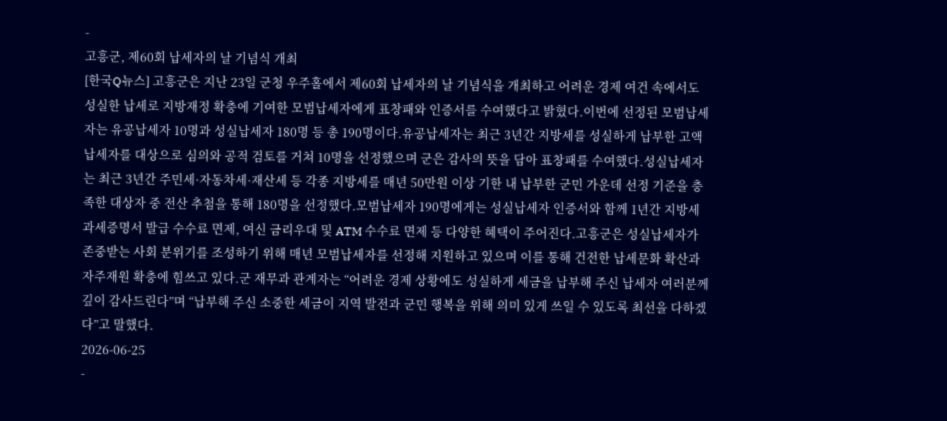-
고흥군, 제60회 납세자의 날 기념식 개최
[한국Q뉴스] 고흥군은 지난 23일 군청 우주홀에서 제60회 납세자의 날 기념식을 개최하고 어려운 경제 여건 속에서도 성실한 납세로 지방재정 확충에 기여한 모범납세자에게 표창패와 인증서를 수여했다고 밝혔다.이번에 선정된 모범납세자는 유공납세자 10명과 성실납세자 180명 등 총 190명이다.유공납세자는 최근 3년간 지방세를 성실하게 납부한 고액 납세자를 대상으로 심의와 공적 검토를 거쳐 10명을 선정했으며 군은 감사의 뜻을 담아 표창패를 수여했다.성실납세자는 최근 3년간 주민세·자동차세·재산세 등 각종 지방세를 매년 50만원 이상 기한 내 납부한 군민 가운데 선정 기준을 충족한 대상자 중 전산 추첨을 통해 180명을 선정했다.모범납세자 190명에게는 성실납세자 인증서와 함께 1년간 지방세 과세증명서 발급 수수료 면제, 여신 금리우대 및 ATM 수수료 면제 등 다양한 혜택이 주어진다.고흥군은 성실납세자가 존중받는 사회 분위기를 조성하기 위해 매년 모범납세자를 선정해 지원하고 있으며 이를 통해 건전한 납세문화 확산과 자주재원 확충에 힘쓰고 있다.군 재무과 관계자는 “어려운 경제 상황에도 성실하게 세금을 납부해 주신 납세자 여러분께 깊이 감사드린다”며 “납부해 주신 소중한 세금이 지역 발전과 군민 행복을 위해 의미 있게 쓰일 수 있도록 최선을 다하겠다”고 말했다.
2026-06-25
-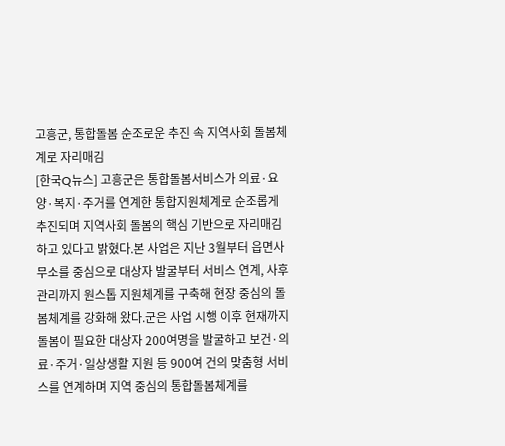고흥군, 통합돌봄 순조로운 추진 속 지역사회 돌봄체계로 자리매김
[한국Q뉴스] 고흥군은 통합돌봄서비스가 의료·요양·복지·주거를 연계한 통합지원체계로 순조롭게 추진되며 지역사회 돌봄의 핵심 기반으로 자리매김하고 있다고 밝혔다.본 사업은 지난 3월부터 읍면사무소를 중심으로 대상자 발굴부터 서비스 연계, 사후관리까지 원스톱 지원체계를 구축해 현장 중심의 돌봄체계를 강화해 왔다.군은 사업 시행 이후 현재까지 돌봄이 필요한 대상자 200여명을 발굴하고 보건·의료·주거·일상생활 지원 등 900여 건의 맞춤형 서비스를 연계하며 지역 중심의 통합돌봄체계를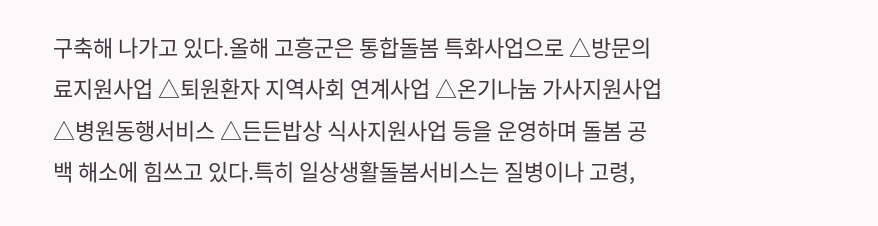구축해 나가고 있다.올해 고흥군은 통합돌봄 특화사업으로 △방문의료지원사업 △퇴원환자 지역사회 연계사업 △온기나눔 가사지원사업 △병원동행서비스 △든든밥상 식사지원사업 등을 운영하며 돌봄 공백 해소에 힘쓰고 있다.특히 일상생활돌봄서비스는 질병이나 고령,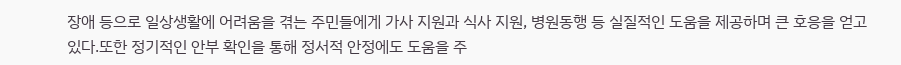장애 등으로 일상생활에 어려움을 겪는 주민들에게 가사 지원과 식사 지원, 병원동행 등 실질적인 도움을 제공하며 큰 호응을 얻고 있다.또한 정기적인 안부 확인을 통해 정서적 안정에도 도움을 주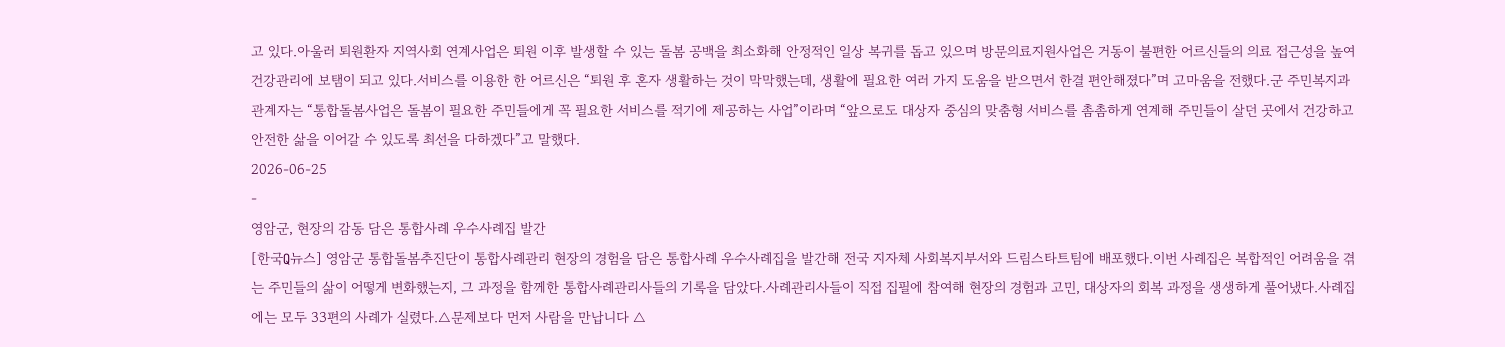고 있다.아울러 퇴원환자 지역사회 연계사업은 퇴원 이후 발생할 수 있는 돌봄 공백을 최소화해 안정적인 일상 복귀를 돕고 있으며 방문의료지원사업은 거동이 불편한 어르신들의 의료 접근성을 높여 건강관리에 보탬이 되고 있다.서비스를 이용한 한 어르신은 “퇴원 후 혼자 생활하는 것이 막막했는데, 생활에 필요한 여러 가지 도움을 받으면서 한결 편안해졌다”며 고마움을 전했다.군 주민복지과 관계자는 “통합돌봄사업은 돌봄이 필요한 주민들에게 꼭 필요한 서비스를 적기에 제공하는 사업”이라며 “앞으로도 대상자 중심의 맞춤형 서비스를 촘촘하게 연계해 주민들이 살던 곳에서 건강하고 안전한 삶을 이어갈 수 있도록 최선을 다하겠다”고 말했다.
2026-06-25
-
영암군, 현장의 감동 담은 통합사례 우수사례집 발간
[한국Q뉴스] 영암군 통합돌봄추진단이 통합사례관리 현장의 경험을 담은 통합사례 우수사례집을 발간해 전국 지자체 사회복지부서와 드림스타트팀에 배포했다.이번 사례집은 복합적인 어려움을 겪는 주민들의 삶이 어떻게 변화했는지, 그 과정을 함께한 통합사례관리사들의 기록을 담았다.사례관리사들이 직접 집필에 참여해 현장의 경험과 고민, 대상자의 회복 과정을 생생하게 풀어냈다.사례집에는 모두 33편의 사례가 실렸다.△문제보다 먼저 사람을 만납니다 △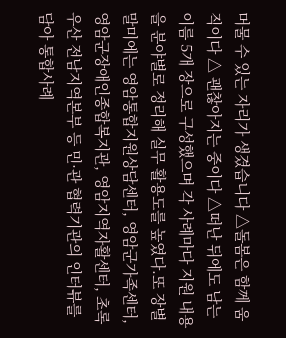머물 수 있는 자리가 생겼습니다 △돌봄은 함께 움직이다 △ 괜찮아지는 중이다 △떠난 뒤에도 남는 이름 5개 장으로 구성했으며 각 사례마다 지원 내용을 분야별로 정리해 실무 활용도를 높였다.또 장별 말미에는 영암통합지원상담센터, 영암군가족센터, 영암군장애인종합복지관, 영암지역자활센터, 초록우산 전남지역본부 등 민·관 협력기관의 인터뷰를 담아 통합사례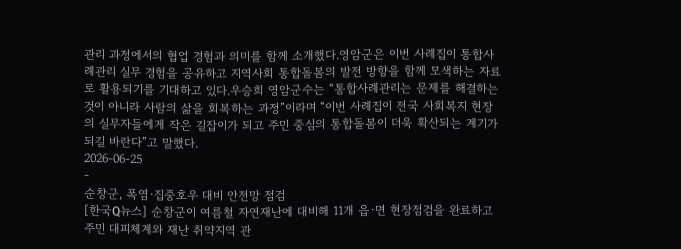관리 과정에서의 협업 경험과 의미를 함께 소개했다.영암군은 이번 사례집이 통합사례관리 실무 경험을 공유하고 지역사회 통합돌봄의 발전 방향을 함께 모색하는 자료로 활용되기를 기대하고 있다.우승희 영암군수는 “통합사례관리는 문제를 해결하는 것이 아니라 사람의 삶을 회복하는 과정”이라며 “이번 사례집이 전국 사회복지 현장의 실무자들에게 작은 길잡이가 되고 주민 중심의 통합돌봄이 더욱 확산되는 계기가 되길 바란다”고 말했다.
2026-06-25
-
순창군, 폭염·집중호우 대비 안전망 점검
[한국Q뉴스] 순창군이 여름철 자연재난에 대비해 11개 읍·면 현장점검을 완료하고 주민 대피체계와 재난 취약지역 관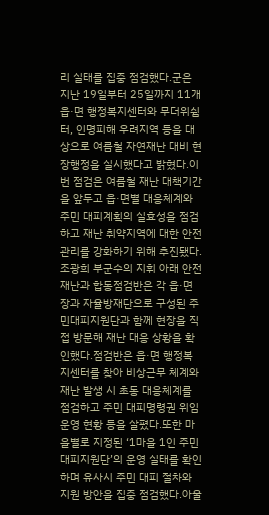리 실태를 집중 점검했다.군은 지난 19일부터 25일까지 11개 읍·면 행정복지센터와 무더위쉼터, 인명피해 우려지역 등을 대상으로 여름철 자연재난 대비 현장행정을 실시했다고 밝혔다.이번 점검은 여름철 재난 대책기간을 앞두고 읍·면별 대응체계와 주민 대피계획의 실효성을 점검하고 재난 취약지역에 대한 안전관리를 강화하기 위해 추진됐다.조광희 부군수의 지휘 아래 안전재난과 합동점검반은 각 읍·면장과 자율방재단으로 구성된 주민대피지원단과 함께 현장을 직접 방문해 재난 대응 상황을 확인했다.점검반은 읍·면 행정복지센터를 찾아 비상근무 체계와 재난 발생 시 초동 대응체계를 점검하고 주민 대피명령권 위임 운영 현황 등을 살폈다.또한 마을별로 지정된 ‘1마을 1인 주민대피지원단’의 운영 실태를 확인하며 유사시 주민 대피 절차와 지원 방안을 집중 점검했다.아울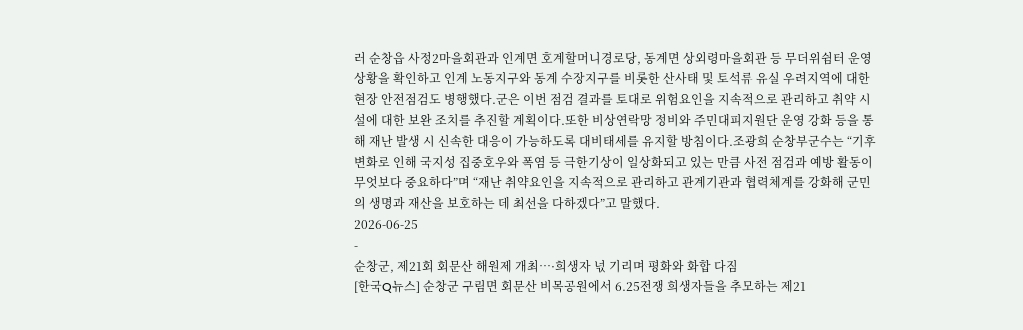러 순창읍 사정2마을회관과 인계면 호계할머니경로당, 동계면 상외령마을회관 등 무더위쉼터 운영 상황을 확인하고 인계 노동지구와 동계 수장지구를 비롯한 산사태 및 토석류 유실 우려지역에 대한 현장 안전점검도 병행했다.군은 이번 점검 결과를 토대로 위험요인을 지속적으로 관리하고 취약 시설에 대한 보완 조치를 추진할 계획이다.또한 비상연락망 정비와 주민대피지원단 운영 강화 등을 통해 재난 발생 시 신속한 대응이 가능하도록 대비태세를 유지할 방침이다.조광희 순창부군수는 “기후변화로 인해 국지성 집중호우와 폭염 등 극한기상이 일상화되고 있는 만큼 사전 점검과 예방 활동이 무엇보다 중요하다”며 “재난 취약요인을 지속적으로 관리하고 관계기관과 협력체계를 강화해 군민의 생명과 재산을 보호하는 데 최선을 다하겠다”고 말했다.
2026-06-25
-
순창군, 제21회 회문산 해원제 개최…·희생자 넋 기리며 평화와 화합 다짐
[한국Q뉴스] 순창군 구림면 회문산 비목공원에서 6.25전쟁 희생자들을 추모하는 제21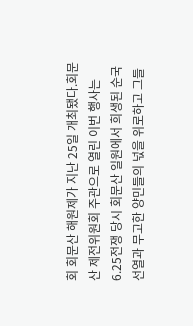회 회문산 해원제가 지난 25일 개최됐다.회문산 제전위원회 주관으로 열린 이번 행사는 6.25전쟁 당시 회문산 일원에서 희생된 순국선열과 무고한 양민들의 넋을 위로하고 그들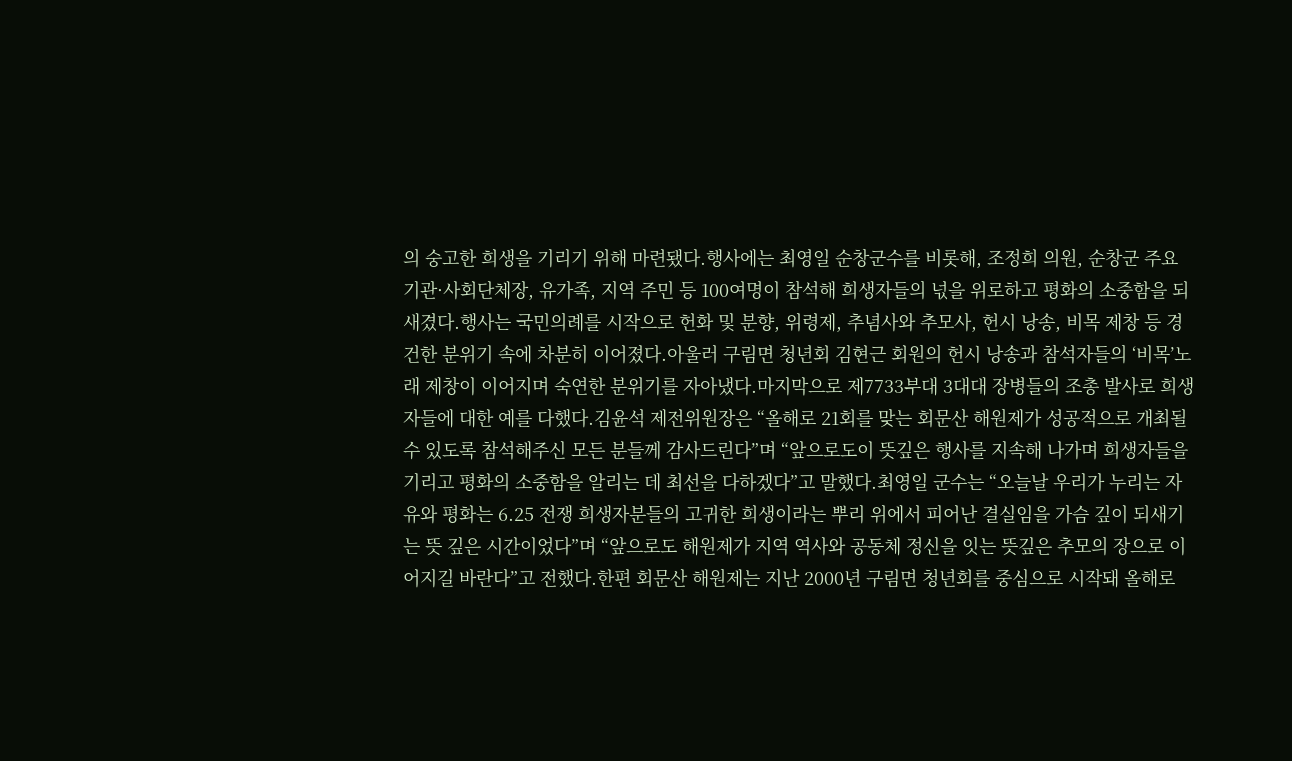의 숭고한 희생을 기리기 위해 마련됐다.행사에는 최영일 순창군수를 비롯해, 조정희 의원, 순창군 주요 기관·사회단체장, 유가족, 지역 주민 등 100여명이 참석해 희생자들의 넋을 위로하고 평화의 소중함을 되새겼다.행사는 국민의례를 시작으로 헌화 및 분향, 위령제, 추념사와 추모사, 헌시 낭송, 비목 제창 등 경건한 분위기 속에 차분히 이어졌다.아울러 구림면 청년회 김현근 회원의 헌시 낭송과 참석자들의 ‘비목’노래 제창이 이어지며 숙연한 분위기를 자아냈다.마지막으로 제7733부대 3대대 장병들의 조총 발사로 희생자들에 대한 예를 다했다.김윤석 제전위원장은 “올해로 21회를 맞는 회문산 해원제가 성공적으로 개최될 수 있도록 참석해주신 모든 분들께 감사드린다”며 “앞으로도이 뜻깊은 행사를 지속해 나가며 희생자들을 기리고 평화의 소중함을 알리는 데 최선을 다하겠다”고 말했다.최영일 군수는 “오늘날 우리가 누리는 자유와 평화는 6.25 전쟁 희생자분들의 고귀한 희생이라는 뿌리 위에서 피어난 결실임을 가슴 깊이 되새기는 뜻 깊은 시간이었다”며 “앞으로도 해원제가 지역 역사와 공동체 정신을 잇는 뜻깊은 추모의 장으로 이어지길 바란다”고 전했다.한편 회문산 해원제는 지난 2000년 구림면 청년회를 중심으로 시작돼 올해로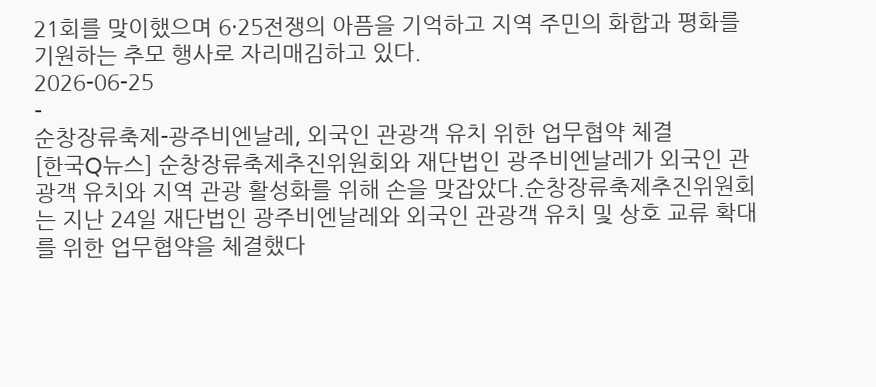21회를 맞이했으며 6·25전쟁의 아픔을 기억하고 지역 주민의 화합과 평화를 기원하는 추모 행사로 자리매김하고 있다.
2026-06-25
-
순창장류축제-광주비엔날레, 외국인 관광객 유치 위한 업무협약 체결
[한국Q뉴스] 순창장류축제추진위원회와 재단법인 광주비엔날레가 외국인 관광객 유치와 지역 관광 활성화를 위해 손을 맞잡았다.순창장류축제추진위원회는 지난 24일 재단법인 광주비엔날레와 외국인 관광객 유치 및 상호 교류 확대를 위한 업무협약을 체결했다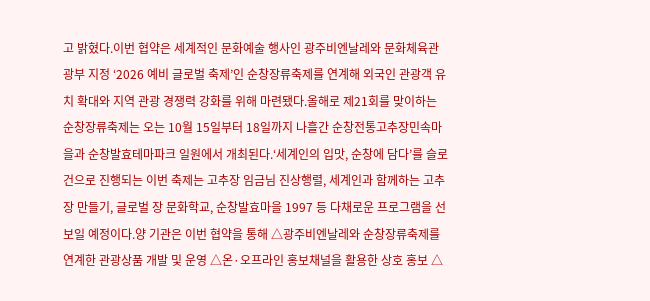고 밝혔다.이번 협약은 세계적인 문화예술 행사인 광주비엔날레와 문화체육관광부 지정 ‘2026 예비 글로벌 축제’인 순창장류축제를 연계해 외국인 관광객 유치 확대와 지역 관광 경쟁력 강화를 위해 마련됐다.올해로 제21회를 맞이하는 순창장류축제는 오는 10월 15일부터 18일까지 나흘간 순창전통고추장민속마을과 순창발효테마파크 일원에서 개최된다.‘세계인의 입맛, 순창에 담다’를 슬로건으로 진행되는 이번 축제는 고추장 임금님 진상행렬, 세계인과 함께하는 고추장 만들기, 글로벌 장 문화학교, 순창발효마을 1997 등 다채로운 프로그램을 선보일 예정이다.양 기관은 이번 협약을 통해 △광주비엔날레와 순창장류축제를 연계한 관광상품 개발 및 운영 △온·오프라인 홍보채널을 활용한 상호 홍보 △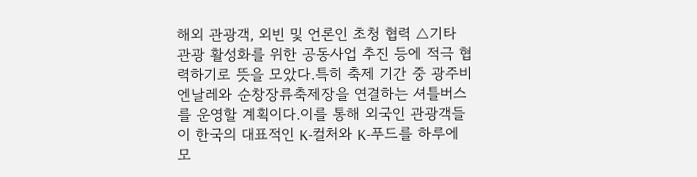해외 관광객, 외빈 및 언론인 초청 협력 △기타 관광 활성화를 위한 공동사업 추진 등에 적극 협력하기로 뜻을 모았다.특히 축제 기간 중 광주비엔날레와 순창장류축제장을 연결하는 셔틀버스를 운영할 계획이다.이를 통해 외국인 관광객들이 한국의 대표적인 K-컬처와 K-푸드를 하루에 모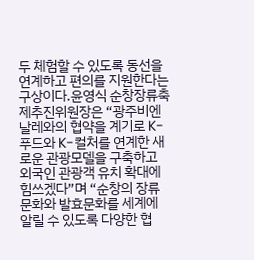두 체험할 수 있도록 동선을 연계하고 편의를 지원한다는 구상이다.윤영식 순창장류축제추진위원장은 “광주비엔날레와의 협약을 계기로 K-푸드와 K-컬처를 연계한 새로운 관광모델을 구축하고 외국인 관광객 유치 확대에 힘쓰겠다”며 “순창의 장류문화와 발효문화를 세계에 알릴 수 있도록 다양한 협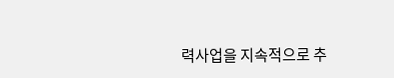력사업을 지속적으로 추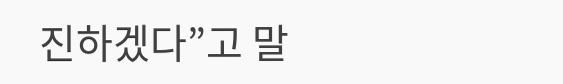진하겠다”고 말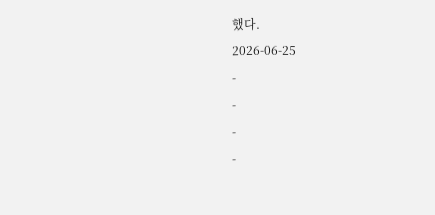했다.
2026-06-25
-
-
-
-